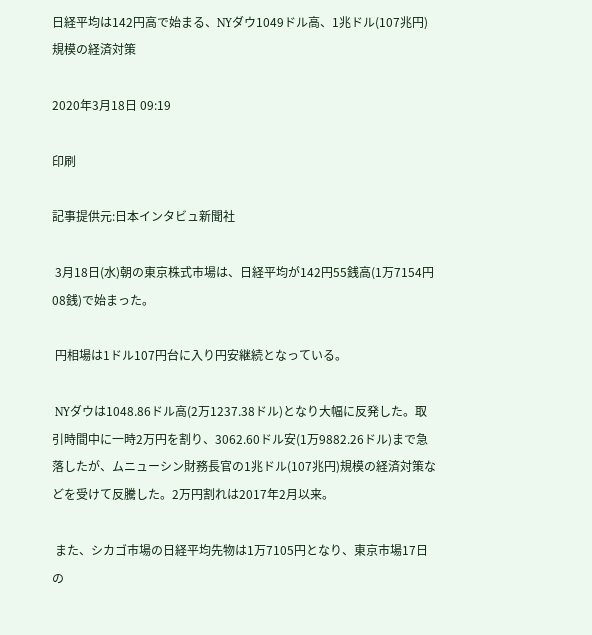日経平均は142円高で始まる、NYダウ1049ドル高、1兆ドル(107兆円)規模の経済対策

2020年3月18日 09:19

印刷

記事提供元:日本インタビュ新聞社

 3月18日(水)朝の東京株式市場は、日経平均が142円55銭高(1万7154円08銭)で始まった。

 円相場は1ドル107円台に入り円安継続となっている。

 NYダウは1048.86ドル高(2万1237.38ドル)となり大幅に反発した。取引時間中に一時2万円を割り、3062.60ドル安(1万9882.26ドル)まで急落したが、ムニューシン財務長官の1兆ドル(107兆円)規模の経済対策などを受けて反騰した。2万円割れは2017年2月以来。

 また、シカゴ市場の日経平均先物は1万7105円となり、東京市場17日の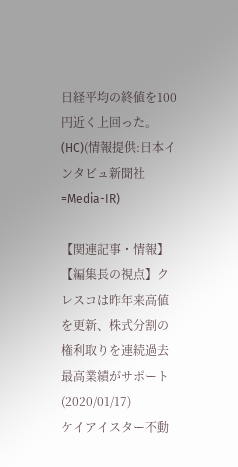日経平均の終値を100円近く上回った。(HC)(情報提供:日本インタビュ新聞社=Media-IR)

【関連記事・情報】
【編集長の視点】クレスコは昨年来高値を更新、株式分割の権利取りを連続過去最高業績がサポート(2020/01/17)
ケイアイスター不動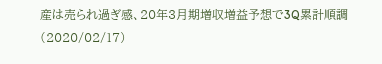産は売られ過ぎ感、20年3月期増収増益予想で3Q累計順調(2020/02/17)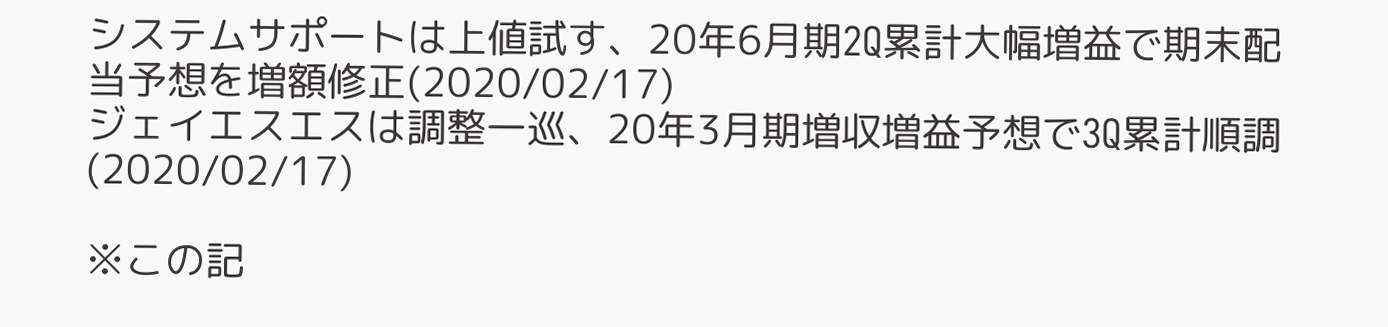システムサポートは上値試す、20年6月期2Q累計大幅増益で期末配当予想を増額修正(2020/02/17)
ジェイエスエスは調整一巡、20年3月期増収増益予想で3Q累計順調(2020/02/17)

※この記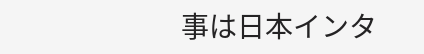事は日本インタ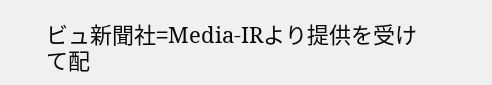ビュ新聞社=Media-IRより提供を受けて配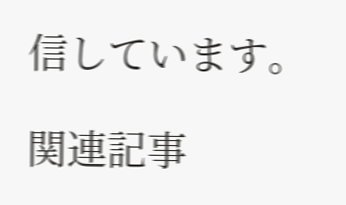信しています。

関連記事